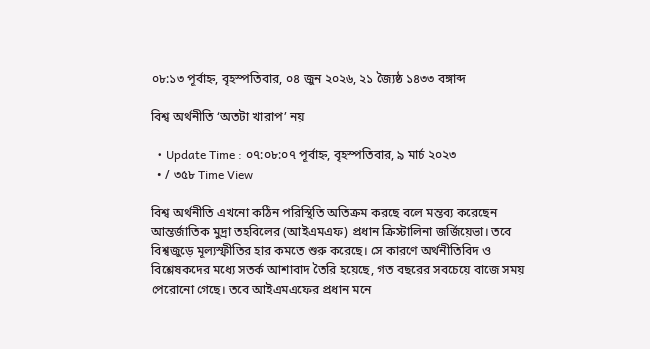০৮:১৩ পূর্বাহ্ন, বৃহস্পতিবার, ০৪ জুন ২০২৬, ২১ জ্যৈষ্ঠ ১৪৩৩ বঙ্গাব্দ

বিশ্ব অর্থনীতি ‘অতটা খারাপ’ নয়

  • Update Time : ০৭:০৮:০৭ পূর্বাহ্ন, বৃহস্পতিবার, ৯ মার্চ ২০২৩
  • / ৩৫৮ Time View

বিশ্ব অর্থনীতি এখনো কঠিন পরিস্থিতি অতিক্রম করছে বলে মন্তব্য করেছেন আন্তর্জাতিক মুদ্রা তহবিলের (আইএমএফ) প্রধান ক্রিস্টালিনা জর্জিয়েভা। তবে বিশ্বজুড়ে মূল্যস্ফীতির হার কমতে শুরু করেছে। সে কারণে অর্থনীতিবিদ ও বিশ্লেষকদের মধ্যে সতর্ক আশাবাদ তৈরি হয়েছে, গত বছরের সবচেয়ে বাজে সময় পেরোনো গেছে। তবে আইএমএফের প্রধান মনে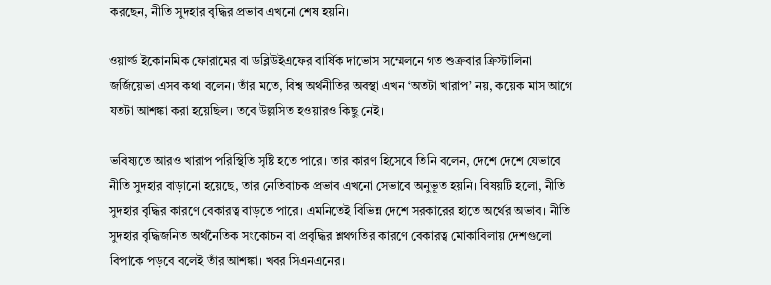করছেন, নীতি সুদহার বৃদ্ধির প্রভাব এখনো শেষ হয়নি।

ওয়ার্ল্ড ইকোনমিক ফোরামের বা ডব্লিউইএফের বার্ষিক দাভোস সম্মেলনে গত শুক্রবার ক্রিস্টালিনা জর্জিয়েভা এসব কথা বলেন। তাঁর মতে, বিশ্ব অর্থনীতির অবস্থা এখন ‘অতটা খারাপ’ নয়, কয়েক মাস আগে যতটা আশঙ্কা করা হয়েছিল। তবে উল্লসিত হওয়ারও কিছু নেই।

ভবিষ্যতে আরও খারাপ পরিস্থিতি সৃষ্টি হতে পারে। তার কারণ হিসেবে তিনি বলেন, দেশে দেশে যেভাবে নীতি সুদহার বাড়ানো হয়েছে, তার নেতিবাচক প্রভাব এখনো সেভাবে অনুভূত হয়নি। বিষয়টি হলো, নীতি সুদহার বৃদ্ধির কারণে বেকারত্ব বাড়তে পারে। এমনিতেই বিভিন্ন দেশে সরকারের হাতে অর্থের অভাব। নীতি সুদহার বৃদ্ধিজনিত অর্থনৈতিক সংকোচন বা প্রবৃদ্ধির শ্লথগতির কারণে বেকারত্ব মোকাবিলায় দেশগুলো বিপাকে পড়বে বলেই তাঁর আশঙ্কা। খবর সিএনএনের।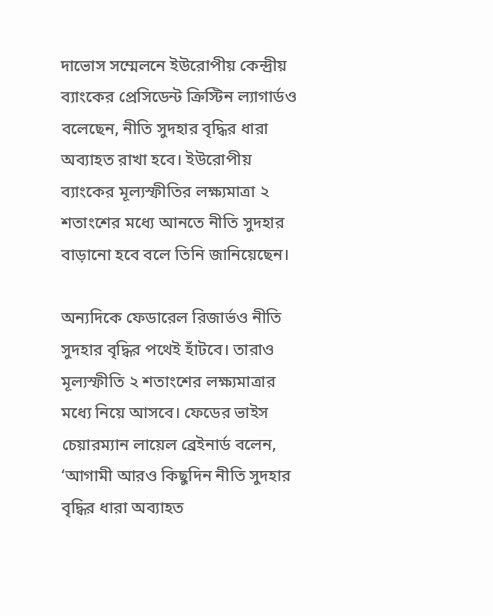দাভোস সম্মেলনে ইউরোপীয় কেন্দ্রীয় ব্যাংকের প্রেসিডেন্ট ক্রিস্টিন ল্যাগার্ডও বলেছেন, নীতি সুদহার বৃদ্ধির ধারা অব্যাহত রাখা হবে। ইউরোপীয় ব্যাংকের মূল্যস্ফীতির লক্ষ্যমাত্রা ২ শতাংশের মধ্যে আনতে নীতি সুদহার বাড়ানো হবে বলে তিনি জানিয়েছেন।

অন্যদিকে ফেডারেল রিজার্ভও নীতি সুদহার বৃদ্ধির পথেই হাঁটবে। তারাও মূল্যস্ফীতি ২ শতাংশের লক্ষ্যমাত্রার মধ্যে নিয়ে আসবে। ফেডের ভাইস চেয়ারম্যান লায়েল ব্রেইনার্ড বলেন, ‘আগামী আরও কিছুদিন নীতি সুদহার বৃদ্ধির ধারা অব্যাহত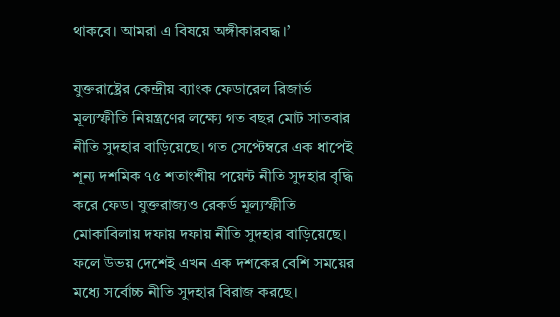থাকবে। আমরা এ বিষয়ে অঙ্গীকারবদ্ধ।’

যুক্তরাষ্ট্রের কেন্দ্রীয় ব্যাংক ফেডারেল রিজার্ভ মূল্যস্ফীতি নিয়ন্ত্রণের লক্ষ্যে গত বছর মোট সাতবার নীতি সুদহার বাড়িয়েছে। গত সেপ্টেম্বরে এক ধাপেই শূন্য দশমিক ৭৫ শতাংশীয় পয়েন্ট নীতি সুদহার বৃদ্ধি করে ফেড। যুক্তরাজ্যও রেকর্ড মূল্যস্ফীতি মোকাবিলায় দফায় দফায় নীতি সুদহার বাড়িয়েছে। ফলে উভয় দেশেই এখন এক দশকের বেশি সময়ের মধ্যে সর্বোচ্চ নীতি সুদহার বিরাজ করছে।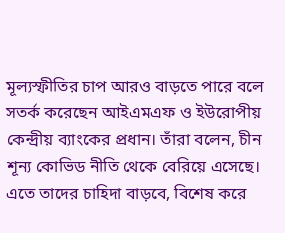মূল্যস্ফীতির চাপ আরও বাড়তে পারে বলে সতর্ক করেছেন আইএমএফ ও ইউরোপীয় কেন্দ্রীয় ব্যাংকের প্রধান। তাঁরা বলেন, চীন শূন্য কোভিড নীতি থেকে বেরিয়ে এসেছে। এতে তাদের চাহিদা বাড়বে, বিশেষ করে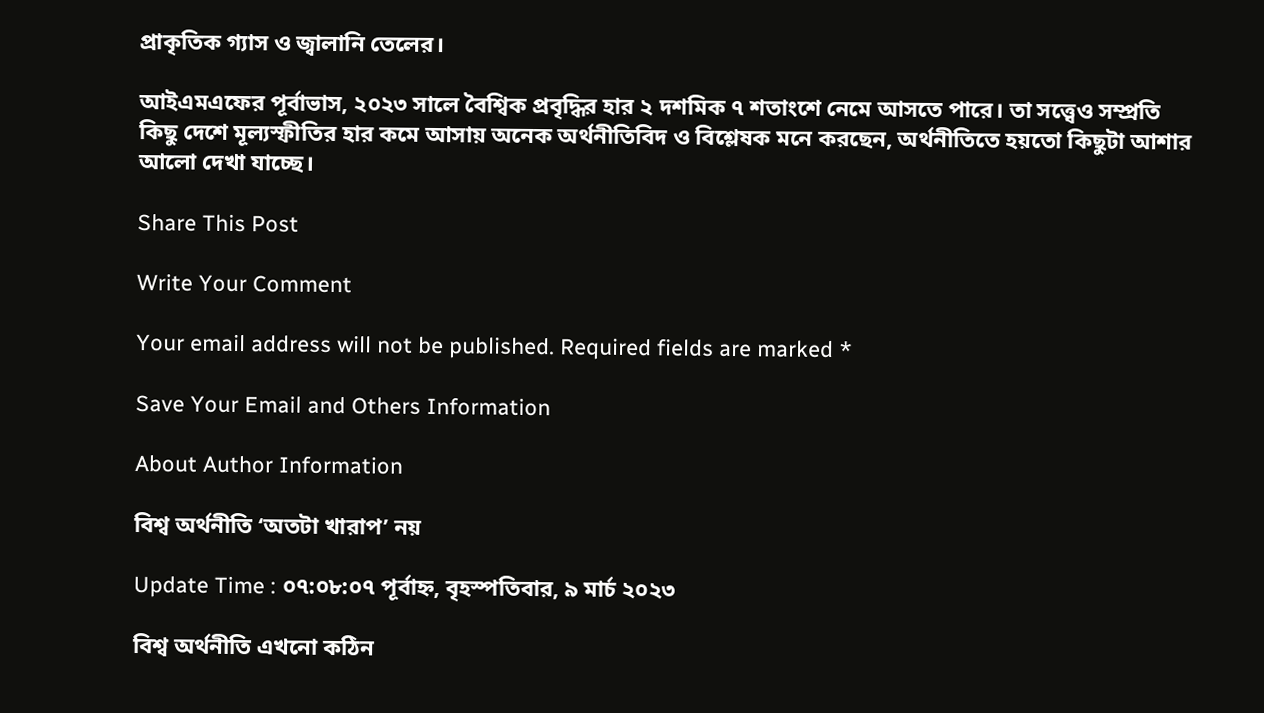প্রাকৃতিক গ্যাস ও জ্বালানি তেলের।

আইএমএফের পূর্বাভাস, ২০২৩ সালে বৈশ্বিক প্রবৃদ্ধির হার ২ দশমিক ৭ শতাংশে নেমে আসতে পারে। তা সত্ত্বেও সম্প্রতি কিছু দেশে মূল্যস্ফীতির হার কমে আসায় অনেক অর্থনীতিবিদ ও বিশ্লেষক মনে করছেন, অর্থনীতিতে হয়তো কিছুটা আশার আলো দেখা যাচ্ছে।

Share This Post

Write Your Comment

Your email address will not be published. Required fields are marked *

Save Your Email and Others Information

About Author Information

বিশ্ব অর্থনীতি ‘অতটা খারাপ’ নয়

Update Time : ০৭:০৮:০৭ পূর্বাহ্ন, বৃহস্পতিবার, ৯ মার্চ ২০২৩

বিশ্ব অর্থনীতি এখনো কঠিন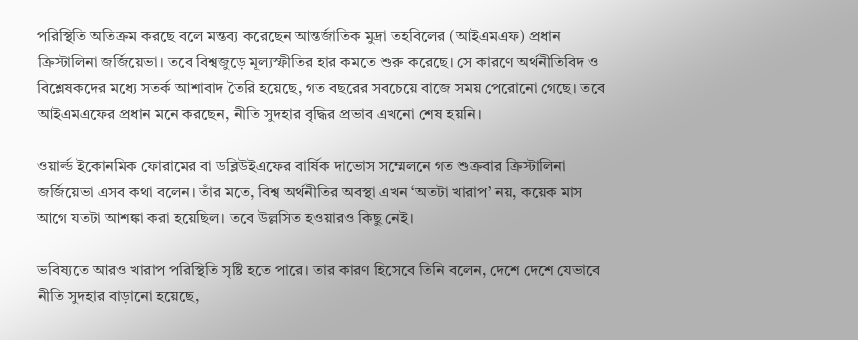পরিস্থিতি অতিক্রম করছে বলে মন্তব্য করেছেন আন্তর্জাতিক মুদ্রা তহবিলের (আইএমএফ) প্রধান ক্রিস্টালিনা জর্জিয়েভা। তবে বিশ্বজুড়ে মূল্যস্ফীতির হার কমতে শুরু করেছে। সে কারণে অর্থনীতিবিদ ও বিশ্লেষকদের মধ্যে সতর্ক আশাবাদ তৈরি হয়েছে, গত বছরের সবচেয়ে বাজে সময় পেরোনো গেছে। তবে আইএমএফের প্রধান মনে করছেন, নীতি সুদহার বৃদ্ধির প্রভাব এখনো শেষ হয়নি।

ওয়ার্ল্ড ইকোনমিক ফোরামের বা ডব্লিউইএফের বার্ষিক দাভোস সম্মেলনে গত শুক্রবার ক্রিস্টালিনা জর্জিয়েভা এসব কথা বলেন। তাঁর মতে, বিশ্ব অর্থনীতির অবস্থা এখন ‘অতটা খারাপ’ নয়, কয়েক মাস আগে যতটা আশঙ্কা করা হয়েছিল। তবে উল্লসিত হওয়ারও কিছু নেই।

ভবিষ্যতে আরও খারাপ পরিস্থিতি সৃষ্টি হতে পারে। তার কারণ হিসেবে তিনি বলেন, দেশে দেশে যেভাবে নীতি সুদহার বাড়ানো হয়েছে,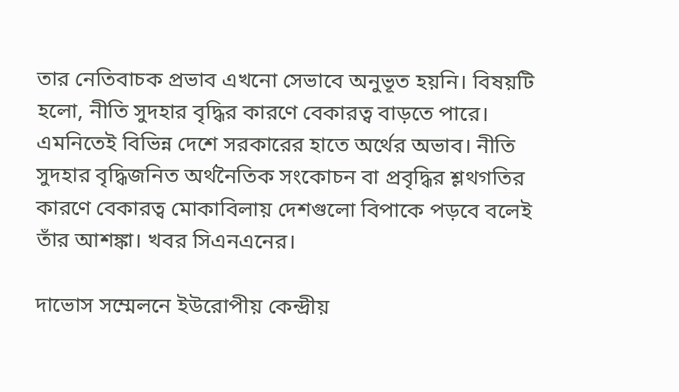তার নেতিবাচক প্রভাব এখনো সেভাবে অনুভূত হয়নি। বিষয়টি হলো, নীতি সুদহার বৃদ্ধির কারণে বেকারত্ব বাড়তে পারে। এমনিতেই বিভিন্ন দেশে সরকারের হাতে অর্থের অভাব। নীতি সুদহার বৃদ্ধিজনিত অর্থনৈতিক সংকোচন বা প্রবৃদ্ধির শ্লথগতির কারণে বেকারত্ব মোকাবিলায় দেশগুলো বিপাকে পড়বে বলেই তাঁর আশঙ্কা। খবর সিএনএনের।

দাভোস সম্মেলনে ইউরোপীয় কেন্দ্রীয়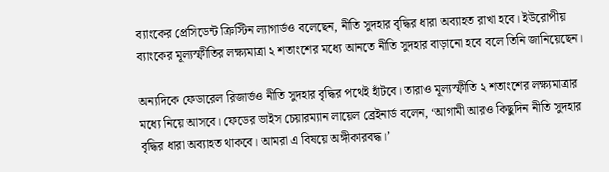ব্যাংকের প্রেসিডেন্ট ক্রিস্টিন ল্যাগার্ডও বলেছেন, নীতি সুদহার বৃদ্ধির ধারা অব্যাহত রাখা হবে। ইউরোপীয় ব্যাংকের মূল্যস্ফীতির লক্ষ্যমাত্রা ২ শতাংশের মধ্যে আনতে নীতি সুদহার বাড়ানো হবে বলে তিনি জানিয়েছেন।

অন্যদিকে ফেডারেল রিজার্ভও নীতি সুদহার বৃদ্ধির পথেই হাঁটবে। তারাও মূল্যস্ফীতি ২ শতাংশের লক্ষ্যমাত্রার মধ্যে নিয়ে আসবে। ফেডের ভাইস চেয়ারম্যান লায়েল ব্রেইনার্ড বলেন, ‘আগামী আরও কিছুদিন নীতি সুদহার বৃদ্ধির ধারা অব্যাহত থাকবে। আমরা এ বিষয়ে অঙ্গীকারবদ্ধ।’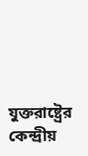যুক্তরাষ্ট্রের কেন্দ্রীয়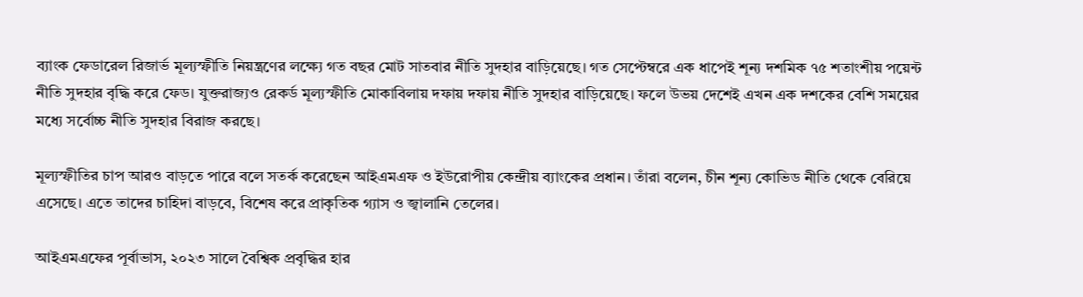ব্যাংক ফেডারেল রিজার্ভ মূল্যস্ফীতি নিয়ন্ত্রণের লক্ষ্যে গত বছর মোট সাতবার নীতি সুদহার বাড়িয়েছে। গত সেপ্টেম্বরে এক ধাপেই শূন্য দশমিক ৭৫ শতাংশীয় পয়েন্ট নীতি সুদহার বৃদ্ধি করে ফেড। যুক্তরাজ্যও রেকর্ড মূল্যস্ফীতি মোকাবিলায় দফায় দফায় নীতি সুদহার বাড়িয়েছে। ফলে উভয় দেশেই এখন এক দশকের বেশি সময়ের মধ্যে সর্বোচ্চ নীতি সুদহার বিরাজ করছে।

মূল্যস্ফীতির চাপ আরও বাড়তে পারে বলে সতর্ক করেছেন আইএমএফ ও ইউরোপীয় কেন্দ্রীয় ব্যাংকের প্রধান। তাঁরা বলেন, চীন শূন্য কোভিড নীতি থেকে বেরিয়ে এসেছে। এতে তাদের চাহিদা বাড়বে, বিশেষ করে প্রাকৃতিক গ্যাস ও জ্বালানি তেলের।

আইএমএফের পূর্বাভাস, ২০২৩ সালে বৈশ্বিক প্রবৃদ্ধির হার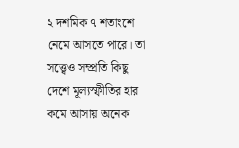২ দশমিক ৭ শতাংশে নেমে আসতে পারে। তা সত্ত্বেও সম্প্রতি কিছু দেশে মূল্যস্ফীতির হার কমে আসায় অনেক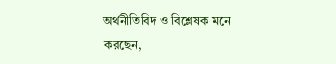অর্থনীতিবিদ ও বিশ্লেষক মনে করছেন,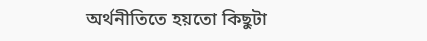অর্থনীতিতে হয়তো কিছুটা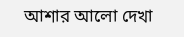আশার আলো দেখা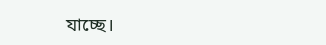যাচ্ছে।